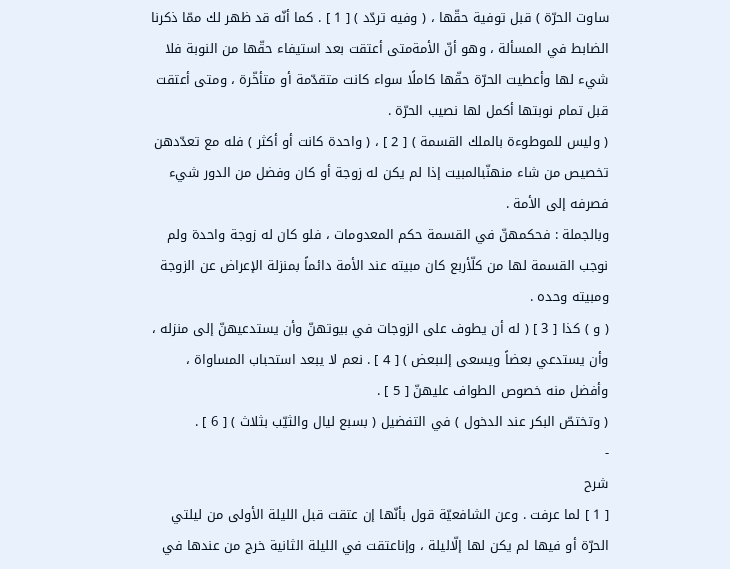ساوت الحرّة ) قبل توفية حقّها ، ( وفيه تردّد ) [ 1 ] . كما أنّه قد ظهر لك ممّا ذكرنا الضابط في المسألة ، وهو أنّ الأمةمتى أعتقت بعد استيفاء حقّها من النوبة فلا شيء لها وأعطيت الحرّة حقّها كاملًا سواء كانت متقدّمة أو متأخّرة ، ومتى أعتقت قبل تمام نوبتها أكمل لها نصيب الحرّة .
( وليس للموطوءة بالملك القسمة ) [ 2 ] ، ( واحدة كانت أو أكثر ) فله مع تعدّدهن تخصيص من شاء منهنّبالمبيت إذا لم يكن له زوجة أو كان وفضل من الدور شيء فصرفه إلى الأمة .
وبالجملة : فحكمهنّ في القسمة حكم المعدومات ، فلو كان له زوجة واحدة ولم نوجب القسمة لها من كلّأربع كان مبيته عند الأمة دائماً بمنزلة الإعراض عن الزوجة ومبيته وحده .
( و ) كذا [ 3 ] ( له أن يطوف على الزوجات في بيوتهنّ وأن يستدعيهنّ إلى منزله ، وأن يستدعي بعضاً ويسعى إلىبعض ) [ 4 ] . نعم لا يبعد استحباب المساواة ، وأفضل منه خصوص الطواف عليهنّ [ 5 ] .
( وتختصّ البكر عند الدخول ) في التفضيل ( بسبع ليال والثيّب بثلاث ) [ 6 ] .
-
شرح
[ 1 ] لما عرفت . وعن الشافعيّة قول بأنّها إن عتقت قبل الليلة الأولى من ليلتي الحرّة أو فيها لم يكن لها إلّاليلة ، وإناعتقت في الليلة الثانية خرج من عندها في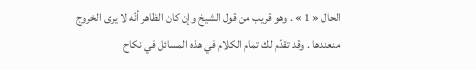الحال « 1 » . وهو قريب من قول الشيخ وإن كان الظاهر أنّه لا يرى الخروج منعندها . وقد تقدّم لك تمام الكلام في هذه المسائل في نكاح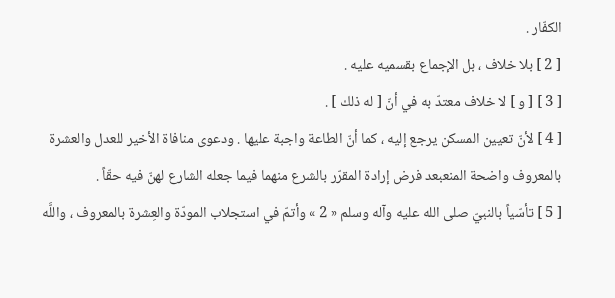الكفّار .
[ 2 ] بلا خلاف ، بل الإجماع بقسميه عليه .
[ 3 ] [ و ] لا خلاف معتدّ به في أنّ [ له ذلك ] .
[ 4 ] لأنّ تعيين المسكن يرجع إليه ، كما أنّ الطاعة واجبة عليها . ودعوى منافاة الأخير للعدل والعشرة بالمعروف واضحة المنعبعد فرض إرادة المقرّر بالشرع منهما فيما جعله الشارع لهنّ فيه حقّاً .
[ 5 ] تأسّياً بالنبيّ صلى الله عليه وآله وسلم « 2 » وأتمّ في استجلاب المودّة والعِشرة بالمعروف ، واللَّه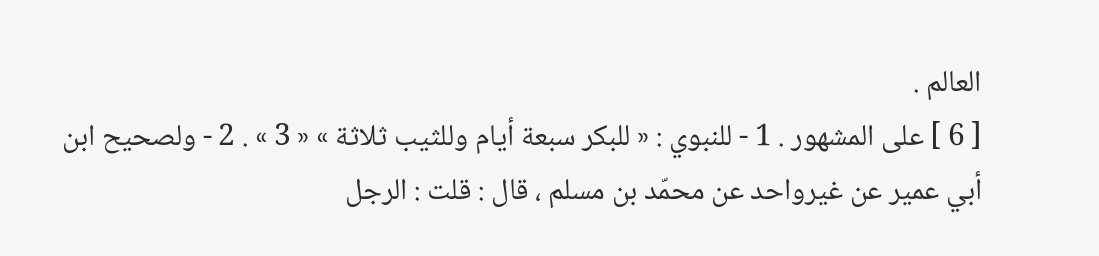العالم .
[ 6 ] على المشهور . 1 - للنبوي : « للبكر سبعة أيام وللثيب ثلاثة » « 3 » . 2 - ولصحيح ابن أبي عمير عن غيرواحد عن محمّد بن مسلم ، قال : قلت : الرجل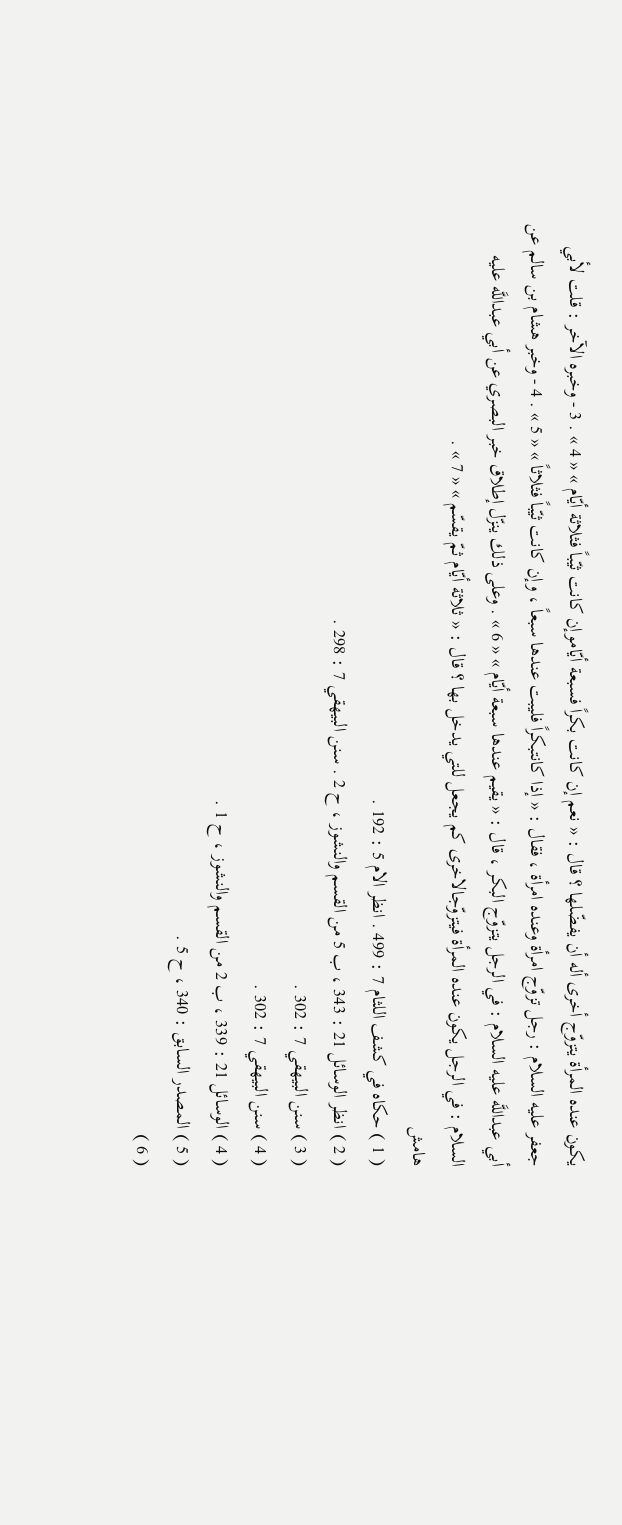يكون عنده المرأة يتزوّج أخرى أله أن يفضّلها ؟ قال : « نعم إن كانت بكراً فسبعة أيّاموإن كانت ثيّباً فثلاثة أيّام » « 4 » . 3 - وخبره الآخر : قلت لأبي جعفر عليه السلام : رجل تزوّج امرأة وعنده امرأة ، فقال : « إذا كانتبكراً فليبت عندها سبعاً ، وإن كانت ثيّباً فثلاثاً » « 5 » . 4 - وخبر هشام بن سالم عن أبي عبداللَّه عليه السلام : في الرجل يتزوّج البكر ، قال : « يقيم عندها سبعة أيّام » « 6 » . وعلى ذلك ينزّل إطلاق خبر البصري عن أبي عبداللَّه عليه السلام : في الرجل يكون عنده المرأة فيتزوّجالاخرى كم يجعل للتي يدخل بها ؟ قال : « ثلاثة أيّام ثمّ يقسّم » « 7 » .
هامش
( 1 ) حكاه في كشف اللثام 7 : 499 . انظر الام 5 : 192 .
( 2 ) انظر الوسائل 21 : 343 ، ب 5 من القسم والنشوز ، ح 2 . سنن البيهقي 7 : 298 .
( 3 ) سنن البيهقي 7 : 302 .
( 4 ) سنن البيهقي 7 : 302 .
( 4 ) الوسائل 21 : 339 ، ب 2 من القسم والنشوز ، ح 1 .
( 5 ) المصدر السابق : 340 ، ح 5 .
( 6 )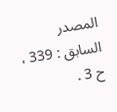المصدر السابق : 339 ، ح 3 .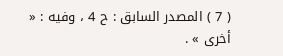( 7 ) المصدر السابق : ح 4 ، وفيه : « أخرى » .